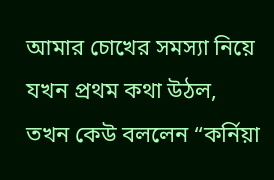আমার চোখের সমস্যা নিয়ে যখন প্রথম কথা উঠল, তখন কেউ বললেন “কর্নিয়া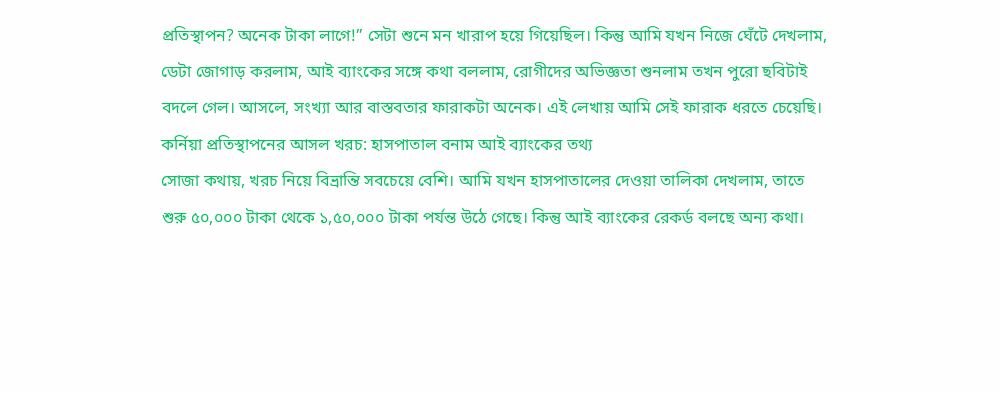প্রতিস্থাপন? অনেক টাকা লাগে!” সেটা শুনে মন খারাপ হয়ে গিয়েছিল। কিন্তু আমি যখন নিজে ঘেঁটে দেখলাম, ডেটা জোগাড় করলাম, আই ব্যাংকের সঙ্গে কথা বললাম, রোগীদের অভিজ্ঞতা শুনলাম তখন পুরো ছবিটাই বদলে গেল। আসলে, সংখ্যা আর বাস্তবতার ফারাকটা অনেক। এই লেখায় আমি সেই ফারাক ধরতে চেয়েছি।
কর্নিয়া প্রতিস্থাপনের আসল খরচ: হাসপাতাল বনাম আই ব্যাংকের তথ্য
সোজা কথায়, খরচ নিয়ে বিভ্রান্তি সবচেয়ে বেশি। আমি যখন হাসপাতালের দেওয়া তালিকা দেখলাম, তাতে শুরু ৫০,০০০ টাকা থেকে ১,৫০,০০০ টাকা পর্যন্ত উঠে গেছে। কিন্তু আই ব্যাংকের রেকর্ড বলছে অন্য কথা।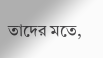তাদের মতে,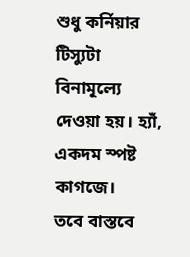শুধু কর্নিয়ার টিস্যুটা বিনামূল্যে দেওয়া হয়। হ্যাঁ, একদম স্পষ্ট কাগজে।
তবে বাস্তবে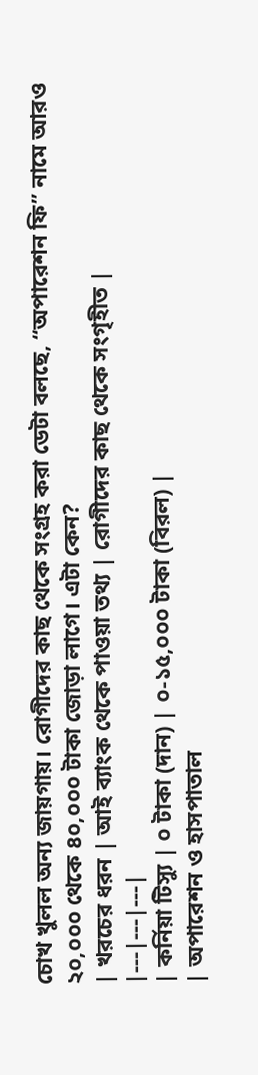চোখ খুলল অন্য জায়গায়। রোগীদের কাছ থেকে সংগ্রহ করা ডেটা বলছে, “অপারেশন ফি” নামে আরও ২০,০০০ থেকে ৪০,০০০ টাকা জোড়া লাগে। এটা কেন?
| খরচের ধরন | আই ব্যাংক থেকে পাওয়া তথ্য | রোগীদের কাছ থেকে সংগৃহীত |
|---|---|---|
| কর্নিয়া টিস্যু | ০ টাকা (দান) | ০-১৫,০০০ টাকা (বিরল) |
| অপারেশন ও হাসপাতাল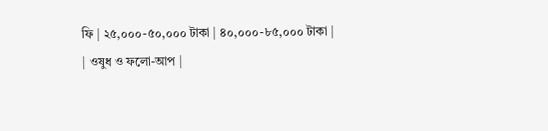ফি | ২৫,০০০-৫০,০০০ টাকা | ৪০,০০০-৮৫,০০০ টাকা |
| ওষুধ ও ফলো-আপ |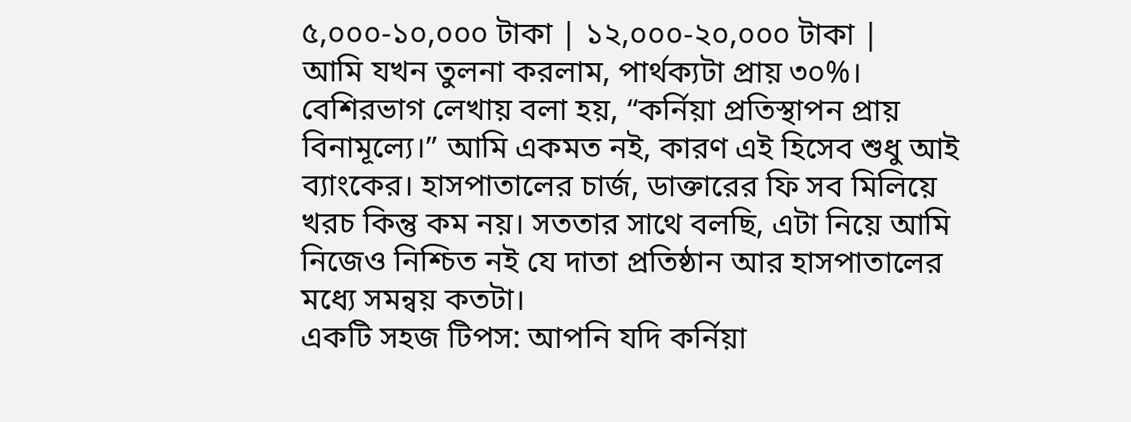৫,০০০-১০,০০০ টাকা | ১২,০০০-২০,০০০ টাকা |
আমি যখন তুলনা করলাম, পার্থক্যটা প্রায় ৩০%। বেশিরভাগ লেখায় বলা হয়, “কর্নিয়া প্রতিস্থাপন প্রায় বিনামূল্যে।” আমি একমত নই, কারণ এই হিসেব শুধু আই ব্যাংকের। হাসপাতালের চার্জ, ডাক্তারের ফি সব মিলিয়ে খরচ কিন্তু কম নয়। সততার সাথে বলছি, এটা নিয়ে আমি নিজেও নিশ্চিত নই যে দাতা প্রতিষ্ঠান আর হাসপাতালের মধ্যে সমন্বয় কতটা।
একটি সহজ টিপস: আপনি যদি কর্নিয়া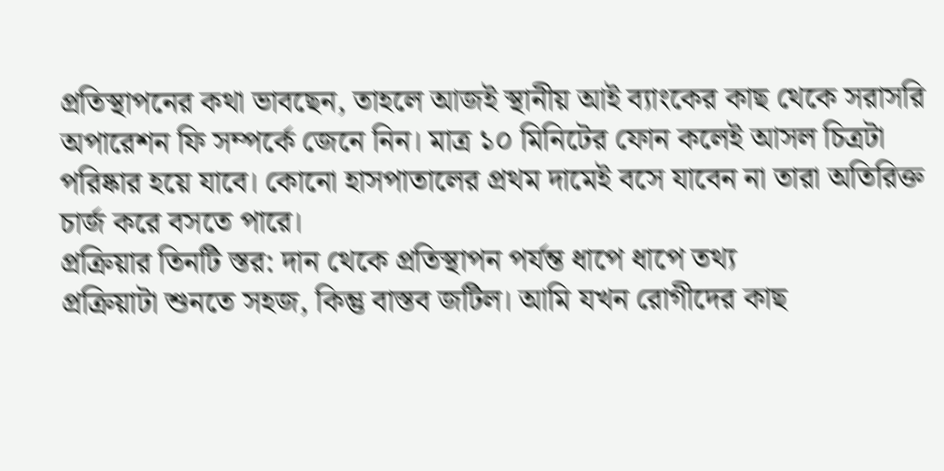প্রতিস্থাপনের কথা ভাবছেন, তাহলে আজই স্থানীয় আই ব্যাংকের কাছ থেকে সরাসরি অপারেশন ফি সম্পর্কে জেনে নিন। মাত্র ১০ মিনিটের ফোন কলেই আসল চিত্রটা পরিষ্কার হয়ে যাবে। কোনো হাসপাতালের প্রথম দামেই বসে যাবেন না তারা অতিরিক্ত চার্জ করে বসতে পারে।
প্রক্রিয়ার তিনটি স্তর: দান থেকে প্রতিস্থাপন পর্যন্ত ধাপে ধাপে তথ্য
প্রক্রিয়াটা শুনতে সহজ, কিন্তু বাস্তব জটিল। আমি যখন রোগীদের কাছ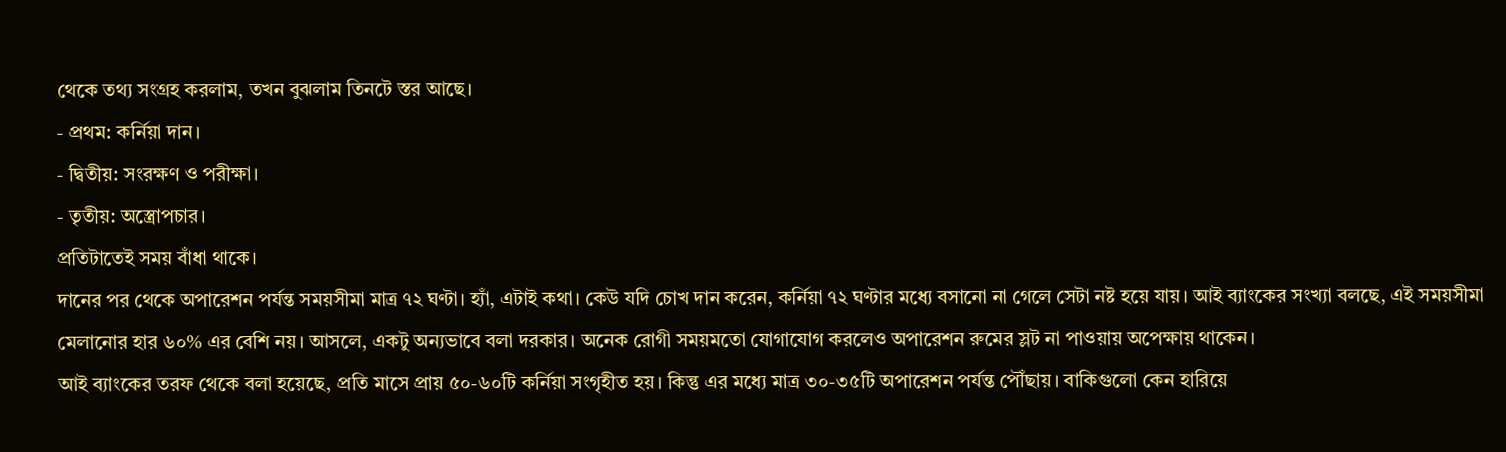থেকে তথ্য সংগ্রহ করলাম, তখন বুঝলাম তিনটে স্তর আছে।
- প্রথম: কর্নিয়া দান।
- দ্বিতীয়: সংরক্ষণ ও পরীক্ষা।
- তৃতীয়: অস্ত্রোপচার।
প্রতিটাতেই সময় বাঁধা থাকে।
দানের পর থেকে অপারেশন পর্যন্ত সময়সীমা মাত্র ৭২ ঘণ্টা। হ্যাঁ, এটাই কথা। কেউ যদি চোখ দান করেন, কর্নিয়া ৭২ ঘণ্টার মধ্যে বসানো না গেলে সেটা নষ্ট হয়ে যায়। আই ব্যাংকের সংখ্যা বলছে, এই সময়সীমা মেলানোর হার ৬০% এর বেশি নয়। আসলে, একটু অন্যভাবে বলা দরকার। অনেক রোগী সময়মতো যোগাযোগ করলেও অপারেশন রুমের স্লট না পাওয়ায় অপেক্ষায় থাকেন।
আই ব্যাংকের তরফ থেকে বলা হয়েছে, প্রতি মাসে প্রায় ৫০-৬০টি কর্নিয়া সংগৃহীত হয়। কিন্তু এর মধ্যে মাত্র ৩০-৩৫টি অপারেশন পর্যন্ত পৌঁছায়। বাকিগুলো কেন হারিয়ে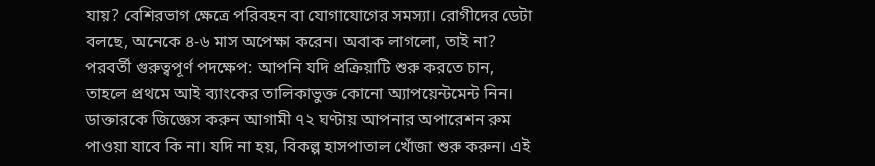যায়? বেশিরভাগ ক্ষেত্রে পরিবহন বা যোগাযোগের সমস্যা। রোগীদের ডেটা বলছে, অনেকে ৪-৬ মাস অপেক্ষা করেন। অবাক লাগলো, তাই না?
পরবর্তী গুরুত্বপূর্ণ পদক্ষেপ: আপনি যদি প্রক্রিয়াটি শুরু করতে চান, তাহলে প্রথমে আই ব্যাংকের তালিকাভুক্ত কোনো অ্যাপয়েন্টমেন্ট নিন। ডাক্তারকে জিজ্ঞেস করুন আগামী ৭২ ঘণ্টায় আপনার অপারেশন রুম পাওয়া যাবে কি না। যদি না হয়, বিকল্প হাসপাতাল খোঁজা শুরু করুন। এই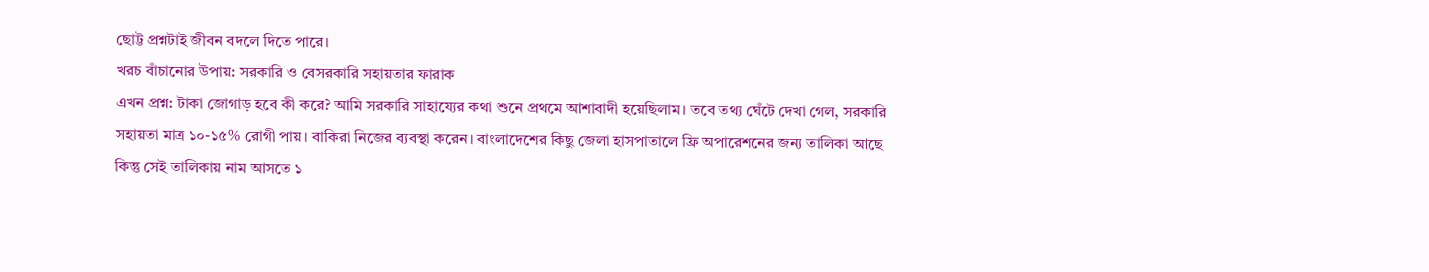ছোট্ট প্রশ্নটাই জীবন বদলে দিতে পারে।
খরচ বাঁচানোর উপায়: সরকারি ও বেসরকারি সহায়তার ফারাক
এখন প্রশ্ন: টাকা জোগাড় হবে কী করে? আমি সরকারি সাহায্যের কথা শুনে প্রথমে আশাবাদী হয়েছিলাম। তবে তথ্য ঘেঁটে দেখা গেল, সরকারি সহায়তা মাত্র ১০-১৫% রোগী পায়। বাকিরা নিজের ব্যবস্থা করেন। বাংলাদেশের কিছু জেলা হাসপাতালে ফ্রি অপারেশনের জন্য তালিকা আছে কিন্তু সেই তালিকায় নাম আসতে ১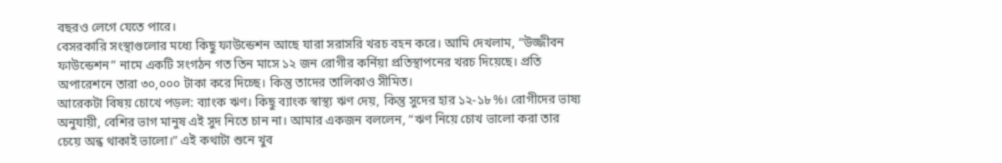বছরও লেগে যেতে পারে।
বেসরকারি সংস্থাগুলোর মধ্যে কিছু ফাউন্ডেশন আছে যারা সরাসরি খরচ বহন করে। আমি দেখলাম, “উজ্জীবন ফাউন্ডেশন” নামে একটি সংগঠন গত তিন মাসে ১২ জন রোগীর কর্নিয়া প্রতিস্থাপনের খরচ দিয়েছে। প্রতি অপারেশনে তারা ৩০,০০০ টাকা করে দিচ্ছে। কিন্তু তাদের তালিকাও সীমিত।
আরেকটা বিষয় চোখে পড়ল: ব্যাংক ঋণ। কিছু ব্যাংক স্বাস্থ্য ঋণ দেয়, কিন্তু সুদের হার ১২-১৮%। রোগীদের ভাষ্য অনুযায়ী, বেশির ভাগ মানুষ এই সুদ নিতে চান না। আমার একজন বললেন, “ঋণ নিয়ে চোখ ভালো করা তার চেয়ে অন্ধ থাকাই ভালো।” এই কথাটা শুনে খুব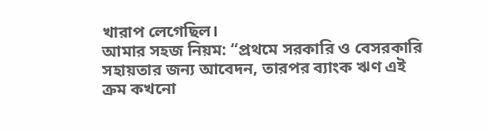খারাপ লেগেছিল।
আমার সহজ নিয়ম: “প্রথমে সরকারি ও বেসরকারি সহায়তার জন্য আবেদন, তারপর ব্যাংক ঋণ এই ক্রম কখনো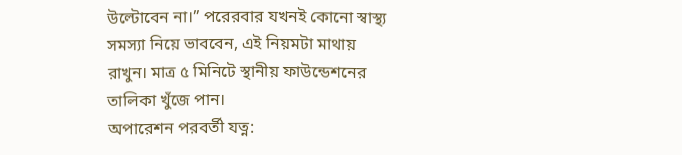উল্টোবেন না।” পরেরবার যখনই কোনো স্বাস্থ্য সমস্যা নিয়ে ভাববেন, এই নিয়মটা মাথায় রাখুন। মাত্র ৫ মিনিটে স্থানীয় ফাউন্ডেশনের তালিকা খুঁজে পান।
অপারেশন পরবর্তী যত্ন: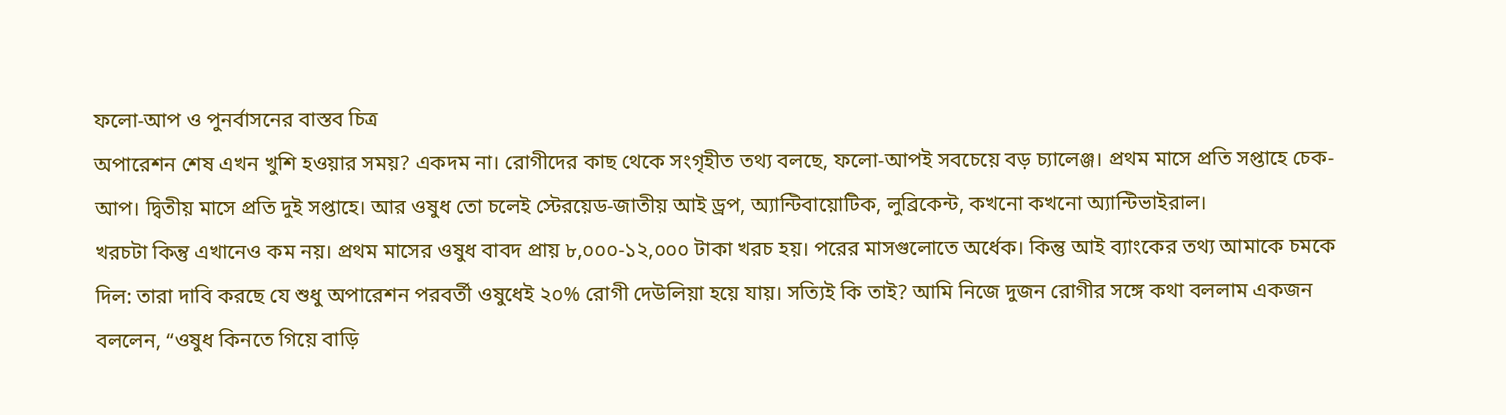ফলো-আপ ও পুনর্বাসনের বাস্তব চিত্র
অপারেশন শেষ এখন খুশি হওয়ার সময়? একদম না। রোগীদের কাছ থেকে সংগৃহীত তথ্য বলছে, ফলো-আপই সবচেয়ে বড় চ্যালেঞ্জ। প্রথম মাসে প্রতি সপ্তাহে চেক-আপ। দ্বিতীয় মাসে প্রতি দুই সপ্তাহে। আর ওষুধ তো চলেই স্টেরয়েড-জাতীয় আই ড্রপ, অ্যান্টিবায়োটিক, লুব্রিকেন্ট, কখনো কখনো অ্যান্টিভাইরাল।
খরচটা কিন্তু এখানেও কম নয়। প্রথম মাসের ওষুধ বাবদ প্রায় ৮,০০০-১২,০০০ টাকা খরচ হয়। পরের মাসগুলোতে অর্ধেক। কিন্তু আই ব্যাংকের তথ্য আমাকে চমকে দিল: তারা দাবি করছে যে শুধু অপারেশন পরবর্তী ওষুধেই ২০% রোগী দেউলিয়া হয়ে যায়। সত্যিই কি তাই? আমি নিজে দুজন রোগীর সঙ্গে কথা বললাম একজন বললেন, “ওষুধ কিনতে গিয়ে বাড়ি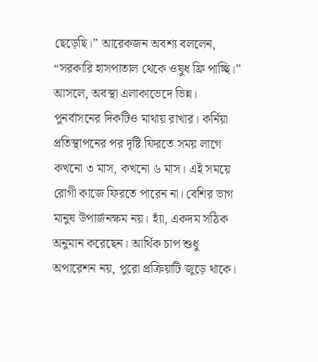ছেড়েছি।” আরেকজন অবশ্য বললেন, “সরকারি হাসপাতাল থেকে ওষুধ ফ্রি পাচ্ছি।” আসলে, অবস্থা এলাকাভেদে ভিন্ন।
পুনর্বাসনের দিকটিও মাথায় রাখার। কর্নিয়া প্রতিস্থাপনের পর দৃষ্টি ফিরতে সময় লাগে কখনো ৩ মাস, কখনো ৬ মাস। এই সময়ে রোগী কাজে ফিরতে পারেন না। বেশির ভাগ মানুষ উপার্জনক্ষম নয়। হ্যাঁ, একদম সঠিক অনুমান করেছেন। আর্থিক চাপ শুধু অপারেশন নয়, পুরো প্রক্রিয়াটি জুড়ে থাকে।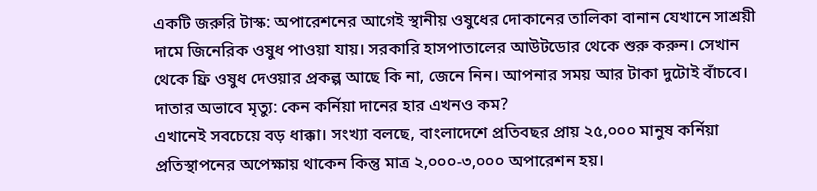একটি জরুরি টাস্ক: অপারেশনের আগেই স্থানীয় ওষুধের দোকানের তালিকা বানান যেখানে সাশ্রয়ী দামে জিনেরিক ওষুধ পাওয়া যায়। সরকারি হাসপাতালের আউটডোর থেকে শুরু করুন। সেখান থেকে ফ্রি ওষুধ দেওয়ার প্রকল্প আছে কি না, জেনে নিন। আপনার সময় আর টাকা দুটোই বাঁচবে।
দাতার অভাবে মৃত্যু: কেন কর্নিয়া দানের হার এখনও কম?
এখানেই সবচেয়ে বড় ধাক্কা। সংখ্যা বলছে, বাংলাদেশে প্রতিবছর প্রায় ২৫,০০০ মানুষ কর্নিয়া প্রতিস্থাপনের অপেক্ষায় থাকেন কিন্তু মাত্র ২,০০০-৩,০০০ অপারেশন হয়।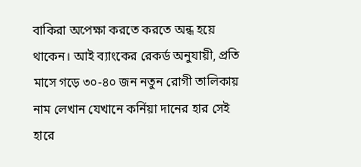বাকিরা অপেক্ষা করতে করতে অন্ধ হয়ে থাকেন। আই ব্যাংকের রেকর্ড অনুযায়ী, প্রতি মাসে গড়ে ৩০-৪০ জন নতুন রোগী তালিকায় নাম লেখান যেখানে কর্নিয়া দানের হার সেই হারে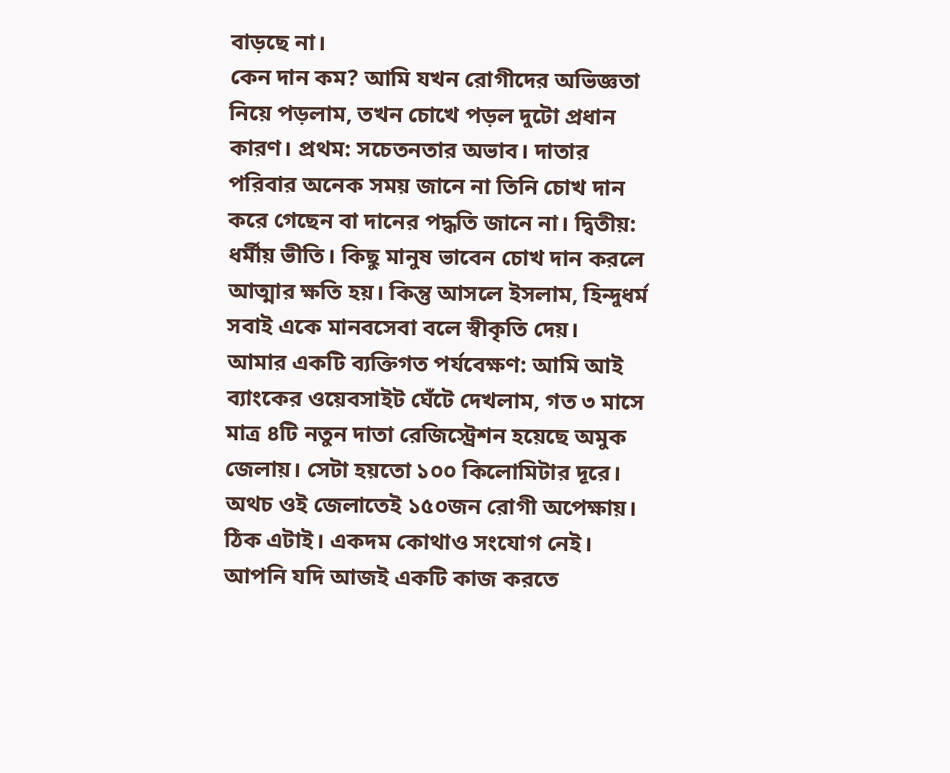বাড়ছে না।
কেন দান কম? আমি যখন রোগীদের অভিজ্ঞতা নিয়ে পড়লাম, তখন চোখে পড়ল দুটো প্রধান কারণ। প্রথম: সচেতনতার অভাব। দাতার পরিবার অনেক সময় জানে না তিনি চোখ দান করে গেছেন বা দানের পদ্ধতি জানে না। দ্বিতীয়: ধর্মীয় ভীতি। কিছু মানুষ ভাবেন চোখ দান করলে আত্মার ক্ষতি হয়। কিন্তু আসলে ইসলাম, হিন্দুধর্ম সবাই একে মানবসেবা বলে স্বীকৃতি দেয়।
আমার একটি ব্যক্তিগত পর্যবেক্ষণ: আমি আই ব্যাংকের ওয়েবসাইট ঘেঁটে দেখলাম, গত ৩ মাসে মাত্র ৪টি নতুন দাতা রেজিস্ট্রেশন হয়েছে অমুক জেলায়। সেটা হয়তো ১০০ কিলোমিটার দূরে। অথচ ওই জেলাতেই ১৫০জন রোগী অপেক্ষায়। ঠিক এটাই। একদম কোথাও সংযোগ নেই।
আপনি যদি আজই একটি কাজ করতে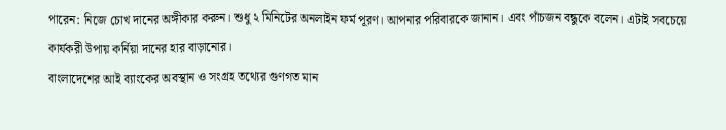পারেন: নিজে চোখ দানের অঙ্গীকার করুন। শুধু ২ মিনিটের অনলাইন ফর্ম পূরণ। আপনার পরিবারকে জানান। এবং পাঁচজন বন্ধুকে বলেন। এটাই সবচেয়ে কার্যকরী উপায় কর্নিয়া দানের হার বাড়ানোর।
বাংলাদেশের আই ব্যাংকের অবস্থান ও সংগ্রহ তথ্যের গুণগত মান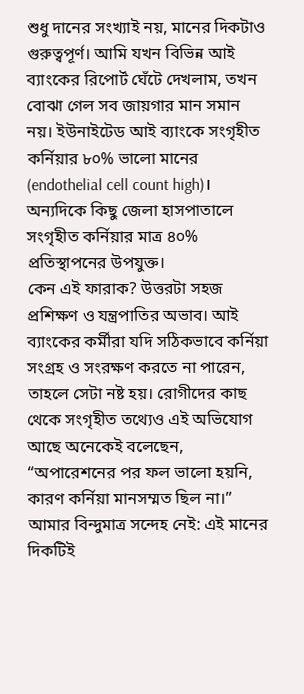শুধু দানের সংখ্যাই নয়, মানের দিকটাও গুরুত্বপূর্ণ। আমি যখন বিভিন্ন আই ব্যাংকের রিপোর্ট ঘেঁটে দেখলাম, তখন বোঝা গেল সব জায়গার মান সমান নয়। ইউনাইটেড আই ব্যাংকে সংগৃহীত কর্নিয়ার ৮০% ভালো মানের (endothelial cell count high)। অন্যদিকে কিছু জেলা হাসপাতালে সংগৃহীত কর্নিয়ার মাত্র ৪০% প্রতিস্থাপনের উপযুক্ত।
কেন এই ফারাক? উত্তরটা সহজ প্রশিক্ষণ ও যন্ত্রপাতির অভাব। আই ব্যাংকের কর্মীরা যদি সঠিকভাবে কর্নিয়া সংগ্রহ ও সংরক্ষণ করতে না পারেন, তাহলে সেটা নষ্ট হয়। রোগীদের কাছ থেকে সংগৃহীত তথ্যেও এই অভিযোগ আছে অনেকেই বলেছেন, “অপারেশনের পর ফল ভালো হয়নি, কারণ কর্নিয়া মানসম্মত ছিল না।”
আমার বিন্দুমাত্র সন্দেহ নেই: এই মানের দিকটিই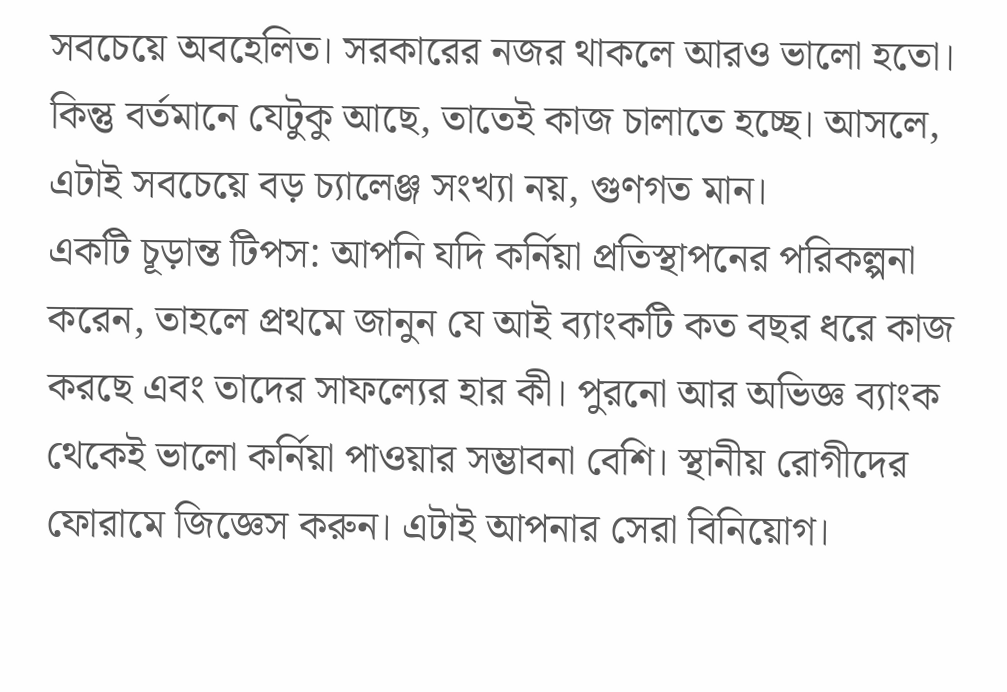সবচেয়ে অবহেলিত। সরকারের নজর থাকলে আরও ভালো হতো। কিন্তু বর্তমানে যেটুকু আছে, তাতেই কাজ চালাতে হচ্ছে। আসলে, এটাই সবচেয়ে বড় চ্যালেঞ্জ সংখ্যা নয়, গুণগত মান।
একটি চূড়ান্ত টিপস: আপনি যদি কর্নিয়া প্রতিস্থাপনের পরিকল্পনা করেন, তাহলে প্রথমে জানুন যে আই ব্যাংকটি কত বছর ধরে কাজ করছে এবং তাদের সাফল্যের হার কী। পুরনো আর অভিজ্ঞ ব্যাংক থেকেই ভালো কর্নিয়া পাওয়ার সম্ভাবনা বেশি। স্থানীয় রোগীদের ফোরামে জিজ্ঞেস করুন। এটাই আপনার সেরা বিনিয়োগ।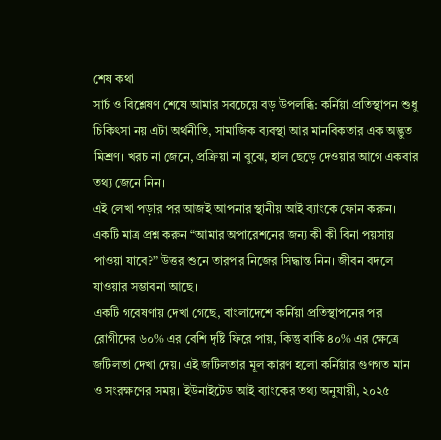শেষ কথা
সার্চ ও বিশ্লেষণ শেষে আমার সবচেয়ে বড় উপলব্ধি: কর্নিয়া প্রতিস্থাপন শুধু চিকিৎসা নয় এটা অর্থনীতি, সামাজিক ব্যবস্থা আর মানবিকতার এক অদ্ভুত মিশ্রণ। খরচ না জেনে, প্রক্রিয়া না বুঝে, হাল ছেড়ে দেওয়ার আগে একবার তথ্য জেনে নিন।
এই লেখা পড়ার পর আজই আপনার স্থানীয় আই ব্যাংকে ফোন করুন। একটি মাত্র প্রশ্ন করুন “আমার অপারেশনের জন্য কী কী বিনা পয়সায় পাওয়া যাবে?” উত্তর শুনে তারপর নিজের সিদ্ধান্ত নিন। জীবন বদলে যাওয়ার সম্ভাবনা আছে।
একটি গবেষণায় দেখা গেছে, বাংলাদেশে কর্নিয়া প্রতিস্থাপনের পর রোগীদের ৬০% এর বেশি দৃষ্টি ফিরে পায়, কিন্তু বাকি ৪০% এর ক্ষেত্রে জটিলতা দেখা দেয়। এই জটিলতার মূল কারণ হলো কর্নিয়ার গুণগত মান ও সংরক্ষণের সময়। ইউনাইটেড আই ব্যাংকের তথ্য অনুযায়ী, ২০২৫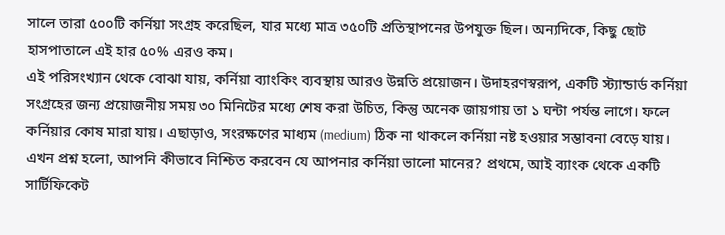সালে তারা ৫০০টি কর্নিয়া সংগ্রহ করেছিল, যার মধ্যে মাত্র ৩৫০টি প্রতিস্থাপনের উপযুক্ত ছিল। অন্যদিকে, কিছু ছোট হাসপাতালে এই হার ৫০% এরও কম।
এই পরিসংখ্যান থেকে বোঝা যায়, কর্নিয়া ব্যাংকিং ব্যবস্থায় আরও উন্নতি প্রয়োজন। উদাহরণস্বরূপ, একটি স্ট্যান্ডার্ড কর্নিয়া সংগ্রহের জন্য প্রয়োজনীয় সময় ৩০ মিনিটের মধ্যে শেষ করা উচিত, কিন্তু অনেক জায়গায় তা ১ ঘন্টা পর্যন্ত লাগে। ফলে কর্নিয়ার কোষ মারা যায়। এছাড়াও, সংরক্ষণের মাধ্যম (medium) ঠিক না থাকলে কর্নিয়া নষ্ট হওয়ার সম্ভাবনা বেড়ে যায়।
এখন প্রশ্ন হলো, আপনি কীভাবে নিশ্চিত করবেন যে আপনার কর্নিয়া ভালো মানের? প্রথমে, আই ব্যাংক থেকে একটি সার্টিফিকেট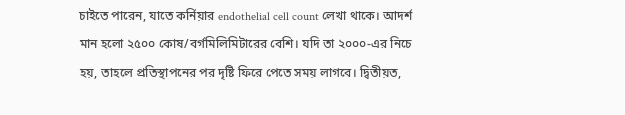চাইতে পারেন, যাতে কর্নিয়ার endothelial cell count লেখা থাকে। আদর্শ মান হলো ২৫০০ কোষ/বর্গমিলিমিটারের বেশি। যদি তা ২০০০-এর নিচে হয়, তাহলে প্রতিস্থাপনের পর দৃষ্টি ফিরে পেতে সময় লাগবে। দ্বিতীয়ত,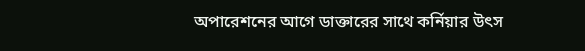অপারেশনের আগে ডাক্তারের সাথে কর্নিয়ার উৎস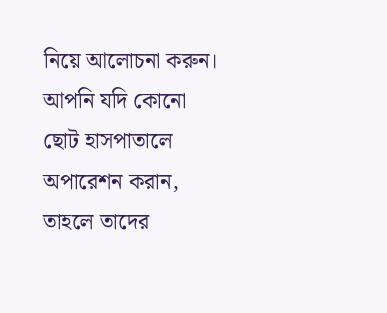নিয়ে আলোচনা করুন। আপনি যদি কোনো ছোট হাসপাতালে অপারেশন করান, তাহলে তাদের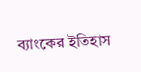ব্যাংকের ইতিহাস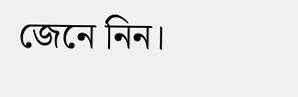জেনে নিন।